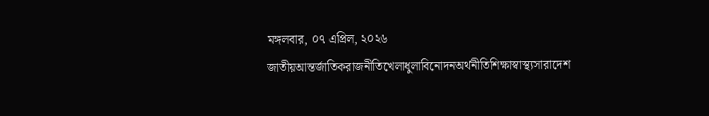মঙ্গলবার, ০৭ এপ্রিল, ২০২৬
জাতীয়আন্তর্জাতিকরাজনীতিখেলাধুলাবিনোদনঅর্থনীতিশিক্ষাস্বাস্থ্যসারাদেশ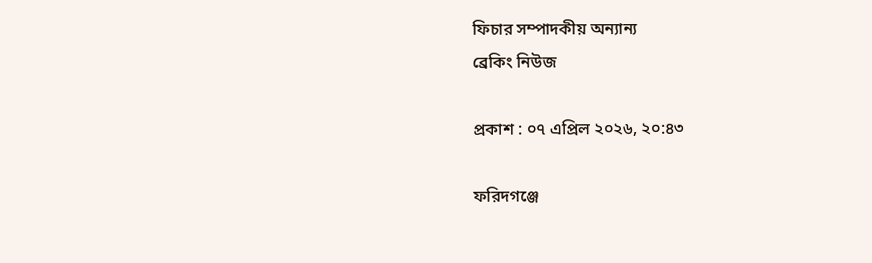ফিচার সম্পাদকীয় অন্যান্য
ব্রেকিং নিউজ

প্রকাশ : ০৭ এপ্রিল ২০২৬, ২০:৪৩

ফরিদগঞ্জে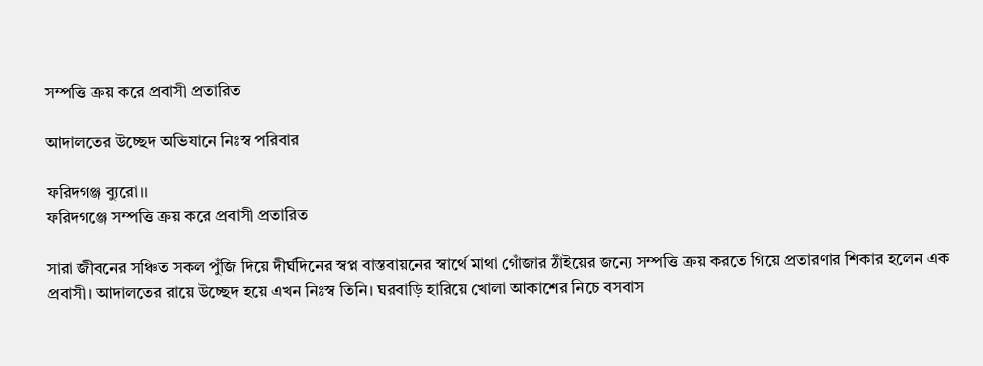সম্পত্তি ক্রয় করে প্রবাসী প্রতারিত

আদালতের উচ্ছেদ অভিযানে নিঃস্ব পরিবার

ফরিদগঞ্জ ব্যুরো।।
ফরিদগঞ্জে সম্পত্তি ক্রয় করে প্রবাসী প্রতারিত

সারা জীবনের সঞ্চিত সকল পুঁজি দিয়ে দীর্ঘদিনের স্বপ্ন বাস্তবায়নের স্বার্থে মাথা গোঁজার ঠাঁইয়ের জন্যে সম্পত্তি ক্রয় করতে গিয়ে প্রতারণার শিকার হলেন এক প্রবাসী। আদালতের রায়ে উচ্ছেদ হয়ে এখন নিঃস্ব তিনি। ঘরবাড়ি হারিয়ে খোলা আকাশের নিচে বসবাস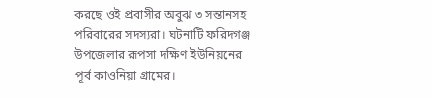করছে ওই প্রবাসীর অবুঝ ৩ সন্তানসহ পরিবারের সদস্যরা। ঘটনাটি ফরিদগঞ্জ উপজেলার রূপসা দক্ষিণ ইউনিয়নের পূর্ব কাওনিয়া গ্রামের।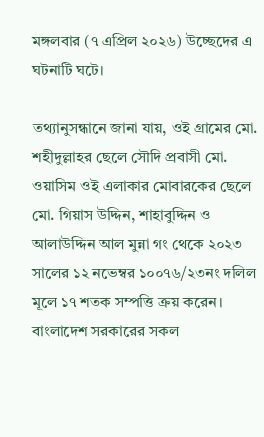মঙ্গলবার (৭ এপ্রিল ২০২৬) উচ্ছেদের এ ঘটনাটি ঘটে।

তথ্যানুসন্ধানে জানা যায়, ওই গ্রামের মো. শহীদুল্লাহর ছেলে সৌদি প্রবাসী মো. ওয়াসিম ওই এলাকার মোবারকের ছেলে মো. গিয়াস উদ্দিন, শাহাবুদ্দিন ও আলাউদ্দিন আল মুন্না গং থেকে ২০২৩ সালের ১২ নভেম্বর ১০০৭৬/২৩নং দলিল মূলে ১৭ শতক সম্পত্তি ক্রয় করেন। বাংলাদেশ সরকারের সকল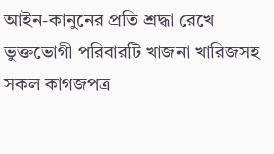আইন-কানুনের প্রতি শ্রদ্ধা রেখে ভুক্তভোগী পরিবারটি খাজনা খারিজসহ সকল কাগজপত্র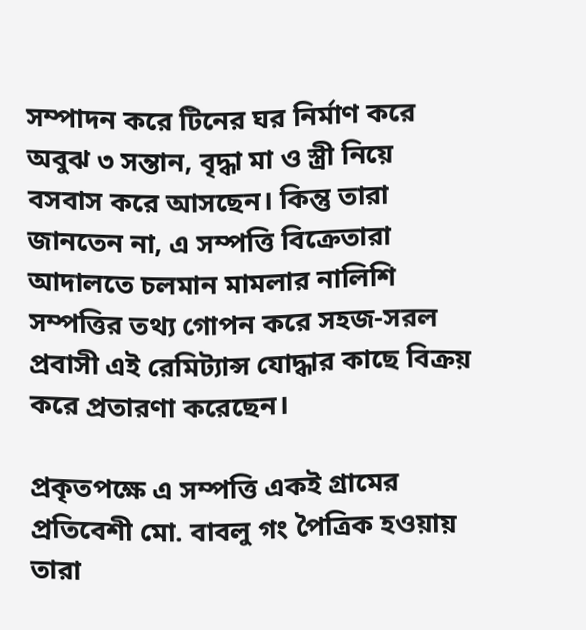সম্পাদন করে টিনের ঘর নির্মাণ করে অবুঝ ৩ সন্তান, বৃদ্ধা মা ও স্ত্রী নিয়ে বসবাস করে আসছেন। কিন্তু তারা জানতেন না, এ সম্পত্তি বিক্রেতারা আদালতে চলমান মামলার নালিশি সম্পত্তির তথ্য গোপন করে সহজ-সরল প্রবাসী এই রেমিট্যান্স যোদ্ধার কাছে বিক্রয় করে প্রতারণা করেছেন।

প্রকৃতপক্ষে এ সম্পত্তি একই গ্রামের প্রতিবেশী মো. বাবলু গং পৈত্রিক হওয়ায় তারা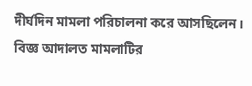দীর্ঘদিন মামলা পরিচালনা করে আসছিলেন। বিজ্ঞ আদালত মামলাটির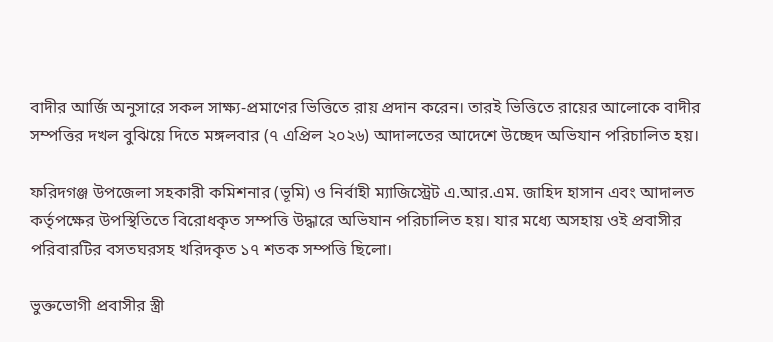বাদীর আর্জি অনুসারে সকল সাক্ষ্য-প্রমাণের ভিত্তিতে রায় প্রদান করেন। তারই ভিত্তিতে রায়ের আলোকে বাদীর সম্পত্তির দখল বুঝিয়ে দিতে মঙ্গলবার (৭ এপ্রিল ২০২৬) আদালতের আদেশে উচ্ছেদ অভিযান পরিচালিত হয়।

ফরিদগঞ্জ উপজেলা সহকারী কমিশনার (ভূমি) ও নির্বাহী ম্যাজিস্ট্রেট এ.আর.এম. জাহিদ হাসান এবং আদালত কর্তৃপক্ষের উপস্থিতিতে বিরোধকৃত সম্পত্তি উদ্ধারে অভিযান পরিচালিত হয়। যার মধ্যে অসহায় ওই প্রবাসীর পরিবারটির বসতঘরসহ খরিদকৃত ১৭ শতক সম্পত্তি ছিলো।

ভুক্তভোগী প্রবাসীর স্ত্রী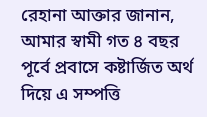রেহানা আক্তার জানান, আমার স্বামী গত ৪ বছর পূর্বে প্রবাসে কষ্টার্জিত অর্থ দিয়ে এ সম্পত্তি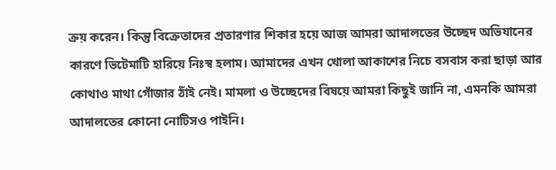ক্রয় করেন। কিন্তু বিক্রেতাদের প্রতারণার শিকার হয়ে আজ আমরা আদালতের উচ্ছেদ অভিযানের কারণে ভিটেমাটি হারিয়ে নিঃস্ব হলাম। আমাদের এখন খোলা আকাশের নিচে বসবাস করা ছাড়া আর কোথাও মাথা গোঁজার ঠাঁই নেই। মামলা ও উচ্ছেদের বিষয়ে আমরা কিছুই জানি না, এমনকি আমরা আদালতের কোনো নোটিসও পাইনি।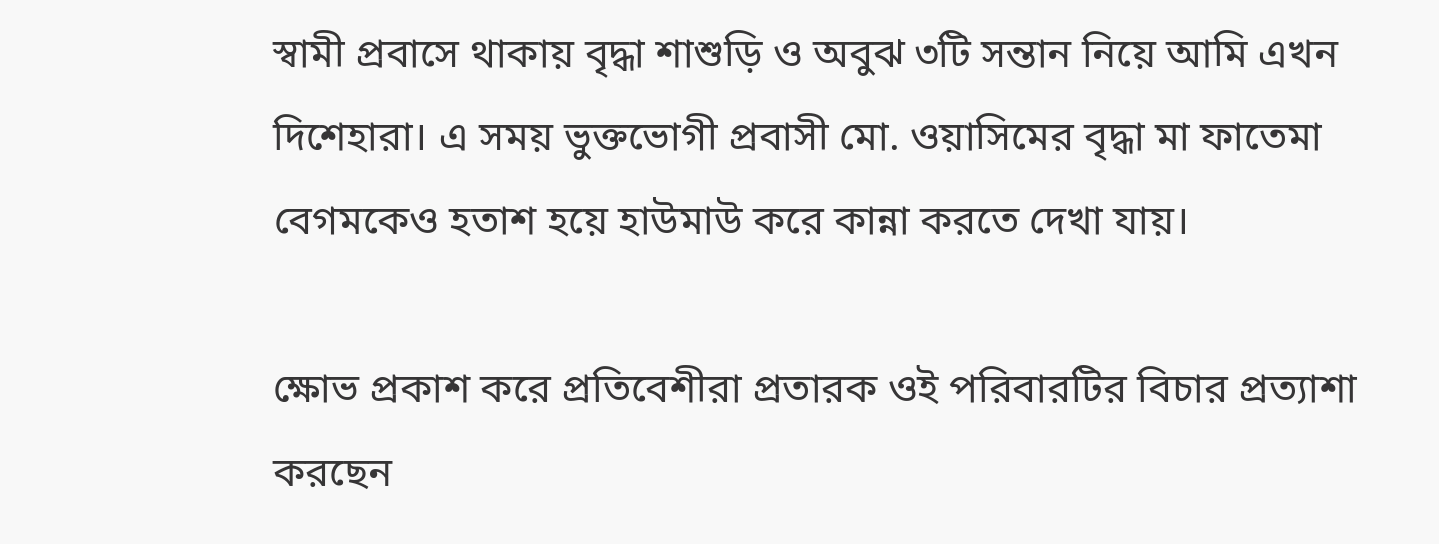স্বামী প্রবাসে থাকায় বৃদ্ধা শাশুড়ি ও অবুঝ ৩টি সন্তান নিয়ে আমি এখন দিশেহারা। এ সময় ভুক্তভোগী প্রবাসী মো. ওয়াসিমের বৃদ্ধা মা ফাতেমা বেগমকেও হতাশ হয়ে হাউমাউ করে কান্না করতে দেখা যায়।

ক্ষোভ প্রকাশ করে প্রতিবেশীরা প্রতারক ওই পরিবারটির বিচার প্রত্যাশা করছেন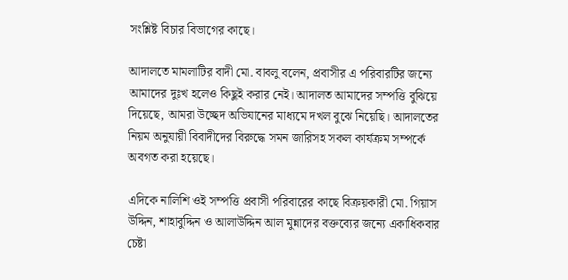সংশ্লিষ্ট বিচার বিভাগের কাছে।

আদালতে মামলাটির বাদী মো. বাবলু বলেন, প্রবাসীর এ পরিবারটির জন্যে আমাদের দুঃখ হলেও কিছুই করার নেই। আদালত আমাদের সম্পত্তি বুঝিয়ে দিয়েছে, আমরা উচ্ছেদ অভিযানের মাধ্যমে দখল বুঝে নিয়েছি। আদালতের নিয়ম অনুযায়ী বিবাদীদের বিরুদ্ধে সমন জারিসহ সকল কার্যক্রম সম্পর্কে অবগত করা হয়েছে।

এদিকে নালিশি ওই সম্পত্তি প্রবাসী পরিবারের কাছে বিক্রয়কারী মো. গিয়াস উদ্দিন, শাহাবুদ্দিন ও আলাউদ্দিন আল মুন্নাদের বক্তব্যের জন্যে একাধিকবার চেষ্টা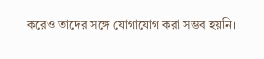করেও তাদের সঙ্গে যোগাযোগ করা সম্ভব হয়নি।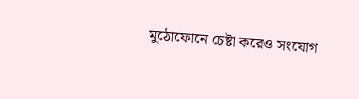মুঠোফোনে চেষ্টা করেও সংযোগ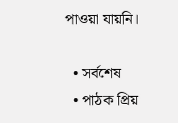পাওয়া যায়নি।

  • সর্বশেষ
  • পাঠক প্রিয়